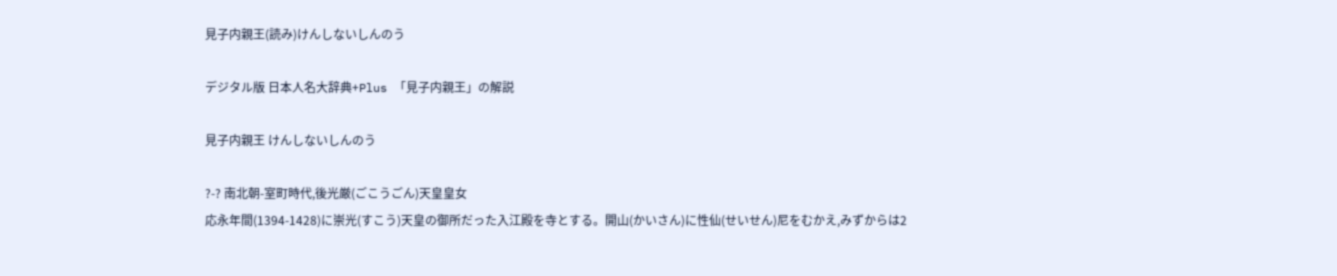見子内親王(読み)けんしないしんのう

デジタル版 日本人名大辞典+Plus 「見子内親王」の解説

見子内親王 けんしないしんのう

?-? 南北朝-室町時代,後光厳(ごこうごん)天皇皇女
応永年間(1394-1428)に崇光(すこう)天皇の御所だった入江殿を寺とする。開山(かいさん)に性仙(せいせん)尼をむかえ,みずからは2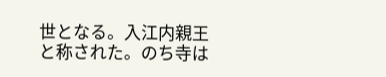世となる。入江内親王と称された。のち寺は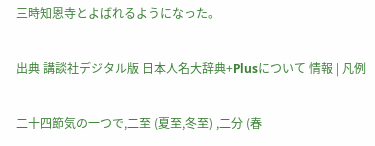三時知恩寺とよばれるようになった。

出典 講談社デジタル版 日本人名大辞典+Plusについて 情報 | 凡例

二十四節気の一つで,二至 (夏至,冬至) ,二分 (春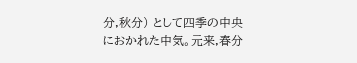分,秋分) として四季の中央におかれた中気。元来,春分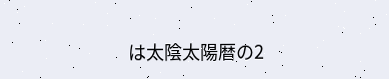は太陰太陽暦の2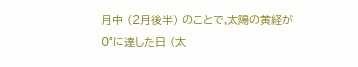月中 (2月後半) のことで,太陽の黄経が0°に達した日 (太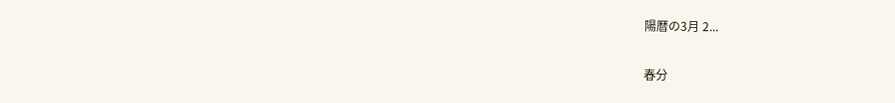陽暦の3月 2...

春分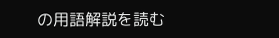の用語解説を読む